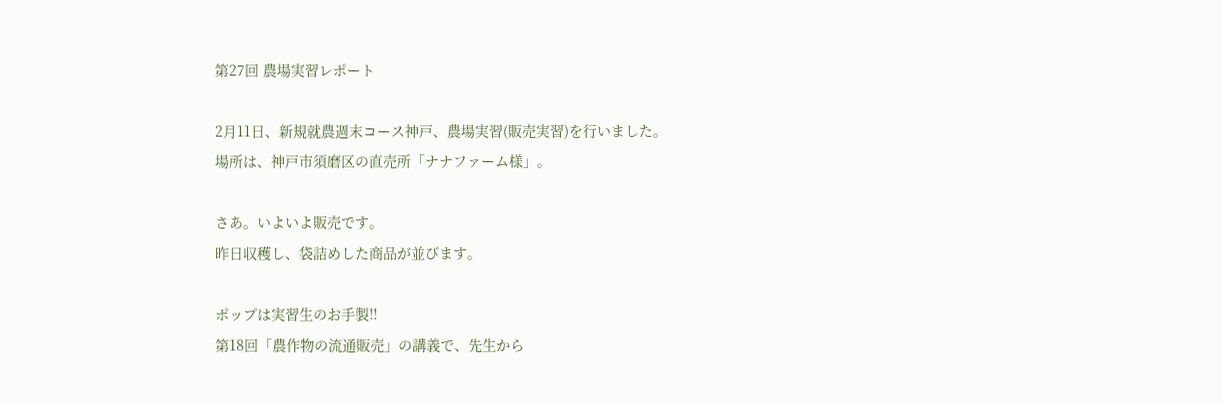第27回 農場実習レポート

2月11日、新規就農週末コース神戸、農場実習(販売実習)を行いました。
場所は、神戸市須磨区の直売所「ナナファーム様」。

さあ。いよいよ販売です。
昨日収穫し、袋詰めした商品が並びます。

ポップは実習生のお手製!!
第18回「農作物の流通販売」の講義で、先生から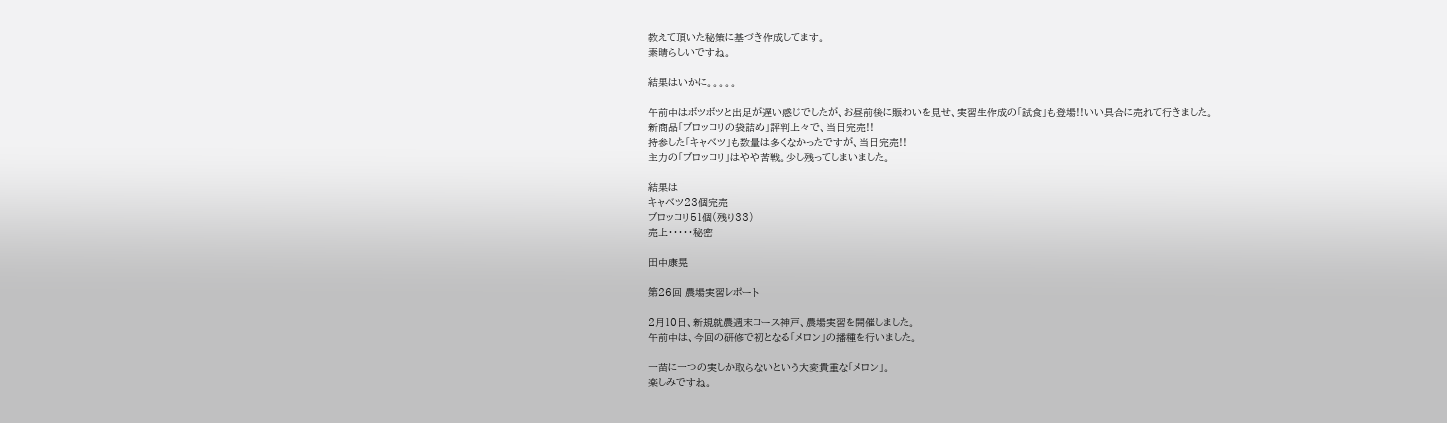教えて頂いた秘策に基づき作成してます。
素晴らしいですね。

結果はいかに。。。。。

午前中はボツボツと出足が遅い感じでしたが、お昼前後に賑わいを見せ、実習生作成の「試食」も登場!!いい具合に売れて行きました。
新商品「ブロッコリの袋詰め」評判上々で、当日完売!!
持参した「キャベツ」も数量は多くなかったですが、当日完売!!
主力の「ブロッコリ」はやや苦戦。少し残ってしまいました。

結果は
キャベツ23個完売
ブロッコリ51個(残り33)
売上・・・・・秘密

田中康晃

第26回 農場実習レポート

2月10日、新規就農週末コース神戸、農場実習を開催しました。
午前中は、今回の研修で初となる「メロン」の播種を行いました。

一苗に一つの実しか取らないという大変貴重な「メロン」。
楽しみですね。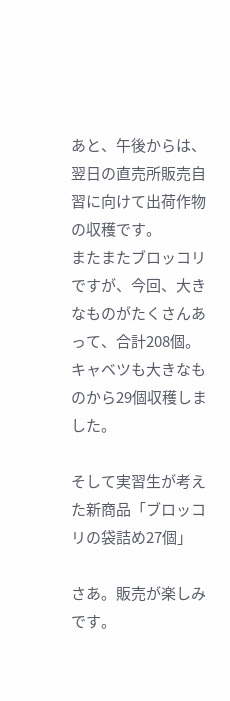あと、午後からは、翌日の直売所販売自習に向けて出荷作物の収穫です。
またまたブロッコリですが、今回、大きなものがたくさんあって、合計208個。
キャベツも大きなものから29個収穫しました。

そして実習生が考えた新商品「ブロッコリの袋詰め27個」

さあ。販売が楽しみです。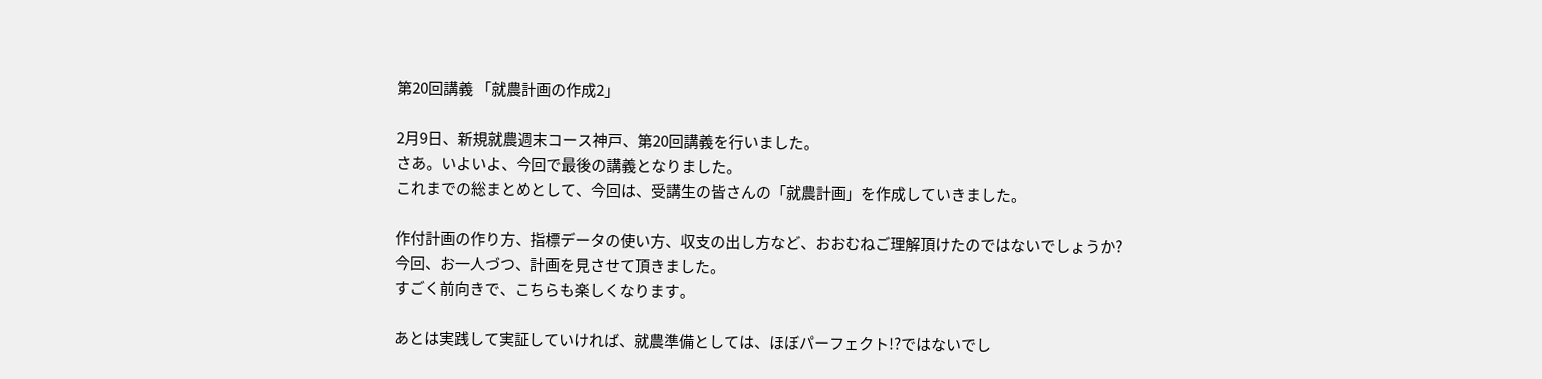第20回講義 「就農計画の作成2」

2月9日、新規就農週末コース神戸、第20回講義を行いました。
さあ。いよいよ、今回で最後の講義となりました。
これまでの総まとめとして、今回は、受講生の皆さんの「就農計画」を作成していきました。

作付計画の作り方、指標データの使い方、収支の出し方など、おおむねご理解頂けたのではないでしょうか?
今回、お一人づつ、計画を見させて頂きました。
すごく前向きで、こちらも楽しくなります。

あとは実践して実証していければ、就農準備としては、ほぼパーフェクト!?ではないでし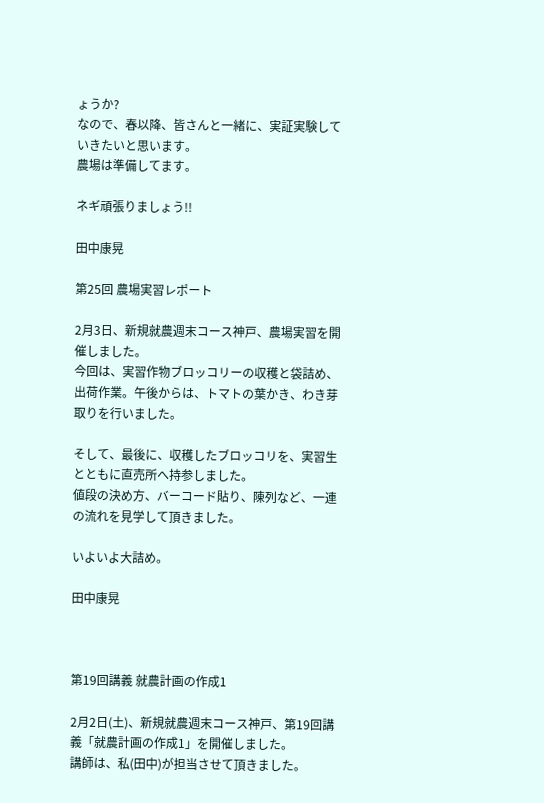ょうか?
なので、春以降、皆さんと一緒に、実証実験していきたいと思います。
農場は準備してます。

ネギ頑張りましょう!!

田中康晃

第25回 農場実習レポート

2月3日、新規就農週末コース神戸、農場実習を開催しました。
今回は、実習作物ブロッコリーの収穫と袋詰め、出荷作業。午後からは、トマトの葉かき、わき芽取りを行いました。

そして、最後に、収穫したブロッコリを、実習生とともに直売所へ持参しました。
値段の決め方、バーコード貼り、陳列など、一連の流れを見学して頂きました。

いよいよ大詰め。

田中康晃



第19回講義 就農計画の作成1

2月2日(土)、新規就農週末コース神戸、第19回講義「就農計画の作成1」を開催しました。
講師は、私(田中)が担当させて頂きました。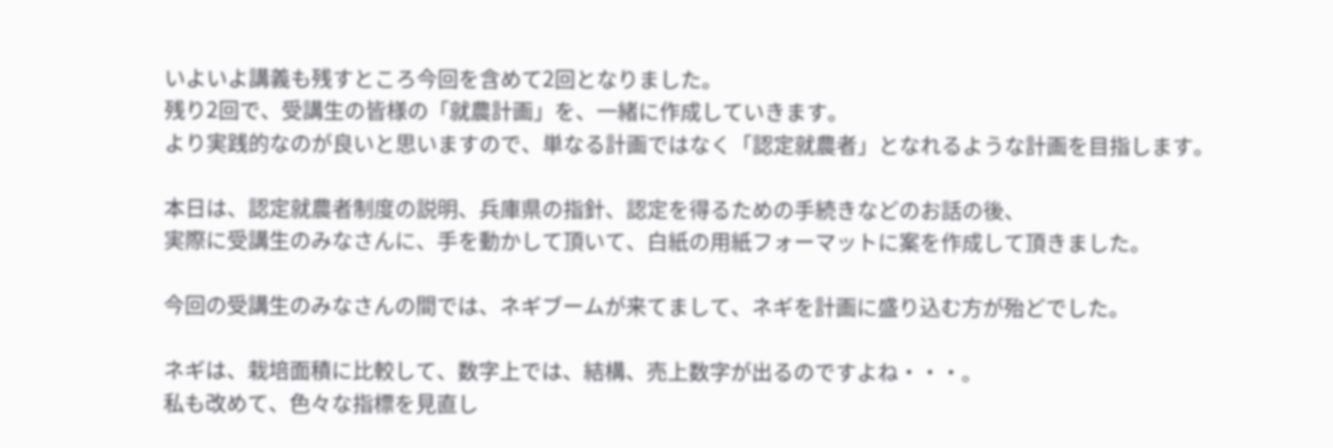いよいよ講義も残すところ今回を含めて2回となりました。
残り2回で、受講生の皆様の「就農計画」を、一緒に作成していきます。
より実践的なのが良いと思いますので、単なる計画ではなく「認定就農者」となれるような計画を目指します。

本日は、認定就農者制度の説明、兵庫県の指針、認定を得るための手続きなどのお話の後、
実際に受講生のみなさんに、手を動かして頂いて、白紙の用紙フォーマットに案を作成して頂きました。

今回の受講生のみなさんの間では、ネギブームが来てまして、ネギを計画に盛り込む方が殆どでした。

ネギは、栽培面積に比較して、数字上では、結構、売上数字が出るのですよね・・・。
私も改めて、色々な指標を見直し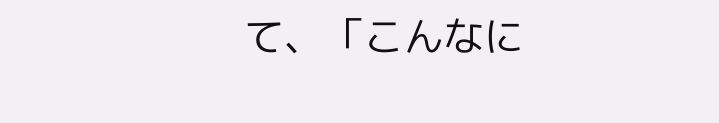て、「こんなに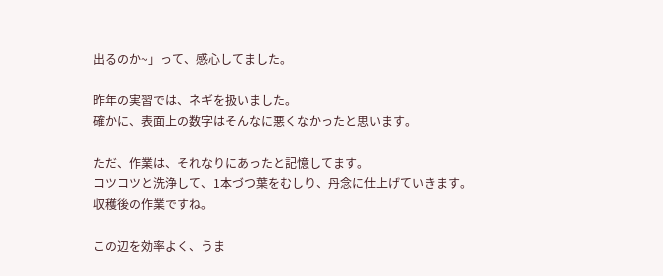出るのか~」って、感心してました。

昨年の実習では、ネギを扱いました。
確かに、表面上の数字はそんなに悪くなかったと思います。

ただ、作業は、それなりにあったと記憶してます。
コツコツと洗浄して、1本づつ葉をむしり、丹念に仕上げていきます。
収穫後の作業ですね。

この辺を効率よく、うま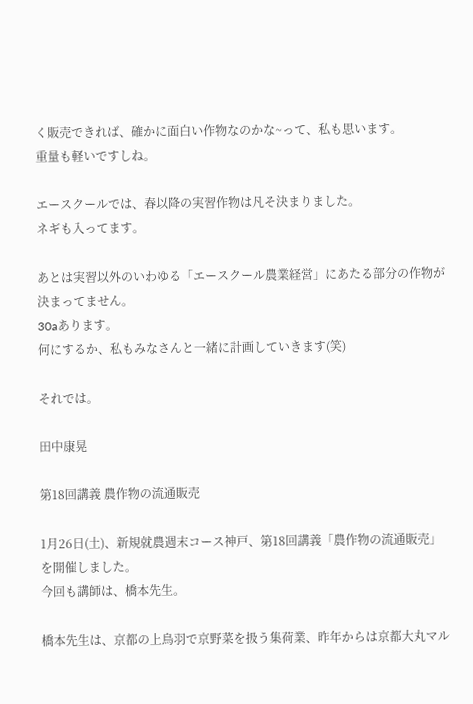く販売できれば、確かに面白い作物なのかな~って、私も思います。
重量も軽いですしね。

エースクールでは、春以降の実習作物は凡そ決まりました。
ネギも入ってます。

あとは実習以外のいわゆる「エースクール農業経営」にあたる部分の作物が決まってません。
30aあります。
何にするか、私もみなさんと一緒に計画していきます(笑)

それでは。

田中康晃

第18回講義 農作物の流通販売

1月26日(土)、新規就農週末コース神戸、第18回講義「農作物の流通販売」を開催しました。
今回も講師は、橋本先生。

橋本先生は、京都の上鳥羽で京野菜を扱う集荷業、昨年からは京都大丸マル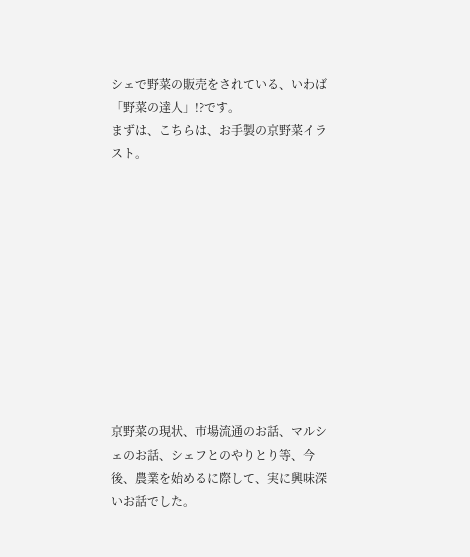シェで野菜の販売をされている、いわば「野菜の達人」!?です。
まずは、こちらは、お手製の京野菜イラスト。











京野菜の現状、市場流通のお話、マルシェのお話、シェフとのやりとり等、今後、農業を始めるに際して、実に興味深いお話でした。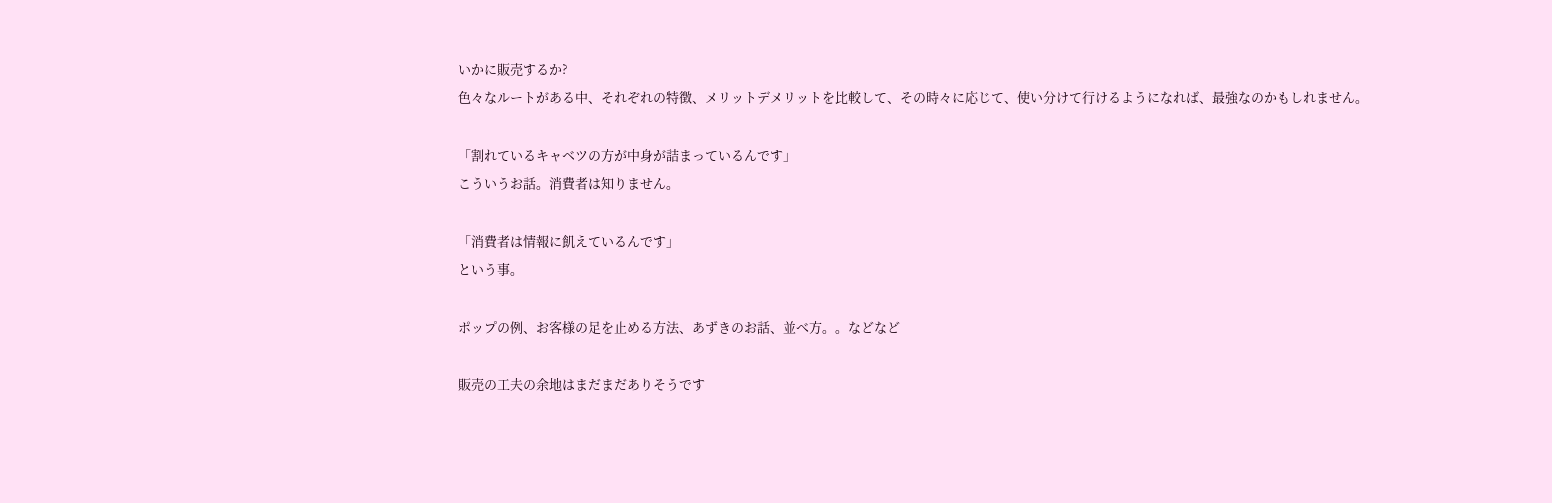いかに販売するか?
色々なルートがある中、それぞれの特徴、メリットデメリットを比較して、その時々に応じて、使い分けて行けるようになれば、最強なのかもしれません。

「割れているキャベツの方が中身が詰まっているんです」
こういうお話。消費者は知りません。

「消費者は情報に飢えているんです」
という事。

ポップの例、お客様の足を止める方法、あずきのお話、並べ方。。などなど

販売の工夫の余地はまだまだありそうです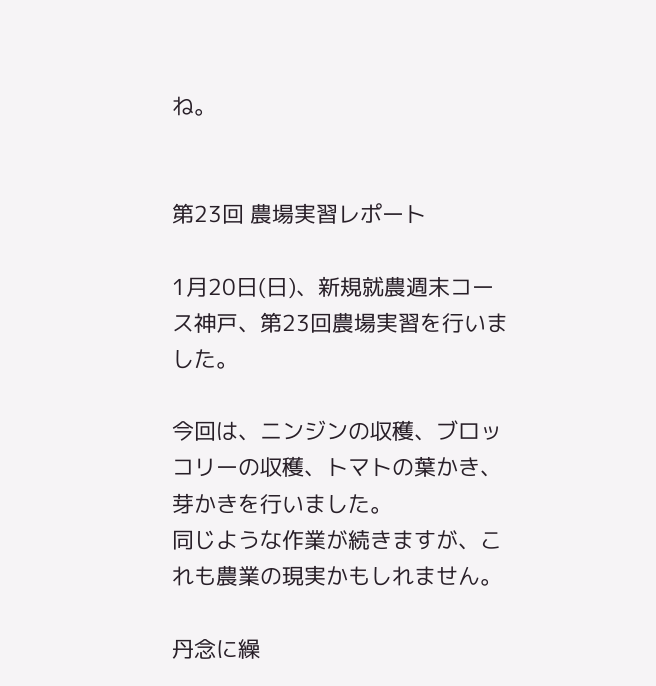ね。


第23回 農場実習レポート

1月20日(日)、新規就農週末コース神戸、第23回農場実習を行いました。

今回は、ニンジンの収穫、ブロッコリーの収穫、トマトの葉かき、芽かきを行いました。
同じような作業が続きますが、これも農業の現実かもしれません。

丹念に繰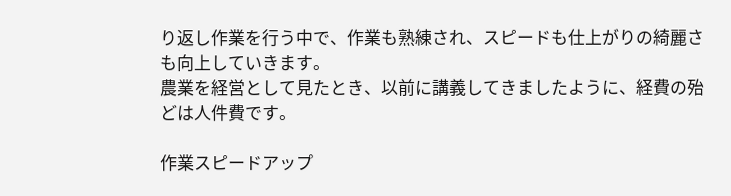り返し作業を行う中で、作業も熟練され、スピードも仕上がりの綺麗さも向上していきます。
農業を経営として見たとき、以前に講義してきましたように、経費の殆どは人件費です。

作業スピードアップ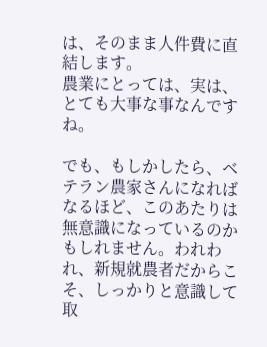は、そのまま人件費に直結します。
農業にとっては、実は、とても大事な事なんですね。

でも、もしかしたら、ベテラン農家さんになればなるほど、このあたりは無意識になっているのかもしれません。われわれ、新規就農者だからこそ、しっかりと意識して取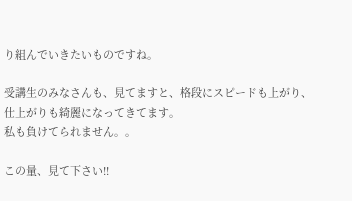り組んでいきたいものですね。

受講生のみなさんも、見てますと、格段にスピードも上がり、仕上がりも綺麗になってきてます。
私も負けてられません。。

この量、見て下さい!!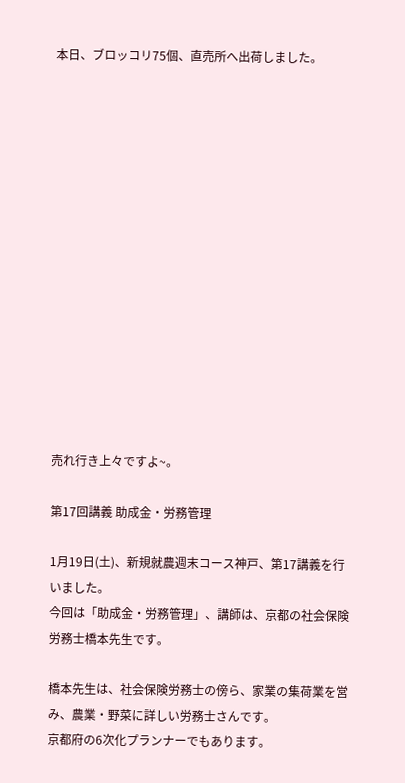本日、ブロッコリ75個、直売所へ出荷しました。















売れ行き上々ですよ~。

第17回講義 助成金・労務管理

1月19日(土)、新規就農週末コース神戸、第17講義を行いました。
今回は「助成金・労務管理」、講師は、京都の社会保険労務士橋本先生です。

橋本先生は、社会保険労務士の傍ら、家業の集荷業を営み、農業・野菜に詳しい労務士さんです。
京都府の6次化プランナーでもあります。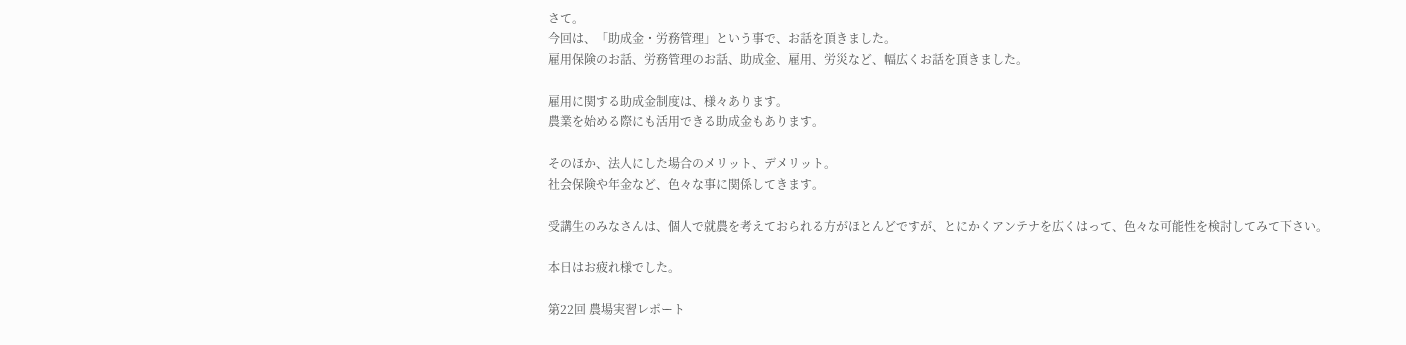さて。
今回は、「助成金・労務管理」という事で、お話を頂きました。
雇用保険のお話、労務管理のお話、助成金、雇用、労災など、幅広くお話を頂きました。

雇用に関する助成金制度は、様々あります。
農業を始める際にも活用できる助成金もあります。

そのほか、法人にした場合のメリット、デメリット。
社会保険や年金など、色々な事に関係してきます。

受講生のみなさんは、個人で就農を考えておられる方がほとんどですが、とにかくアンテナを広くはって、色々な可能性を検討してみて下さい。

本日はお疲れ様でした。

第22回 農場実習レポート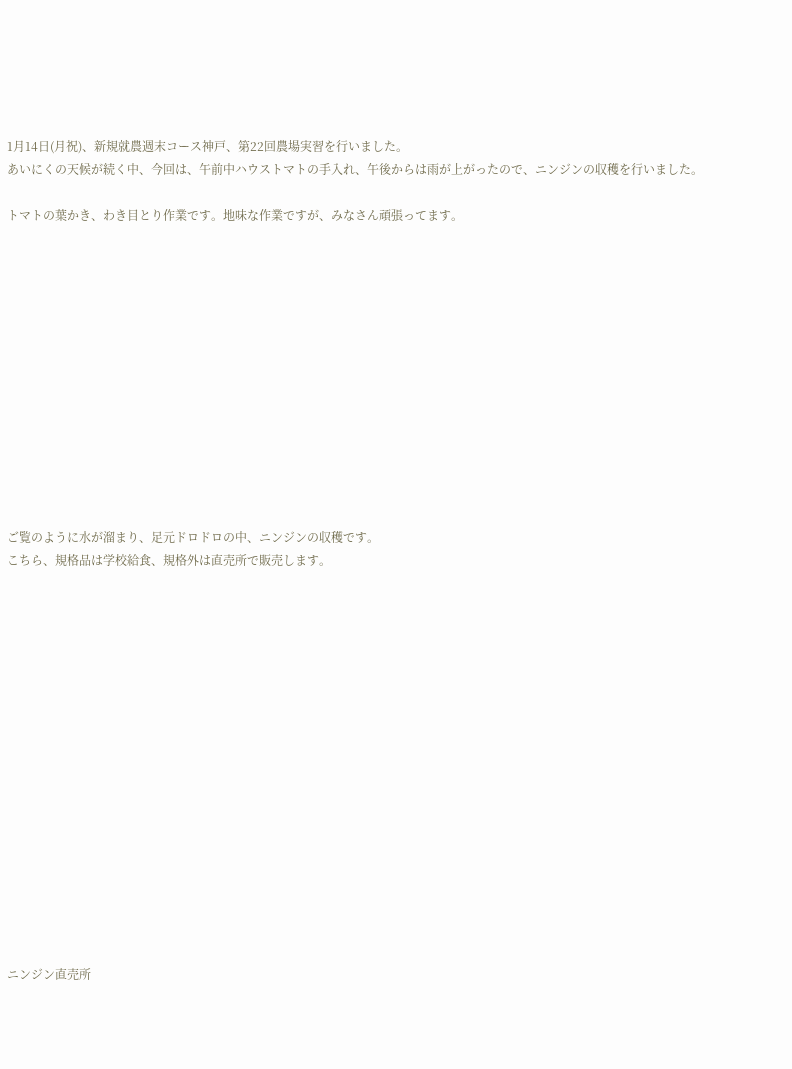1月14日(月祝)、新規就農週末コース神戸、第22回農場実習を行いました。
あいにくの天候が続く中、今回は、午前中ハウストマトの手入れ、午後からは雨が上がったので、ニンジンの収穫を行いました。

トマトの葉かき、わき目とり作業です。地味な作業ですが、みなさん頑張ってます。













ご覧のように水が溜まり、足元ドロドロの中、ニンジンの収穫です。
こちら、規格品は学校給食、規格外は直売所で販売します。

















ニンジン直売所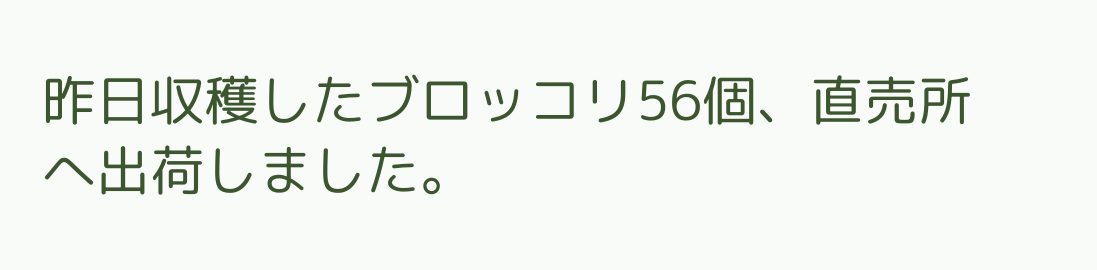昨日収穫したブロッコリ56個、直売所へ出荷しました。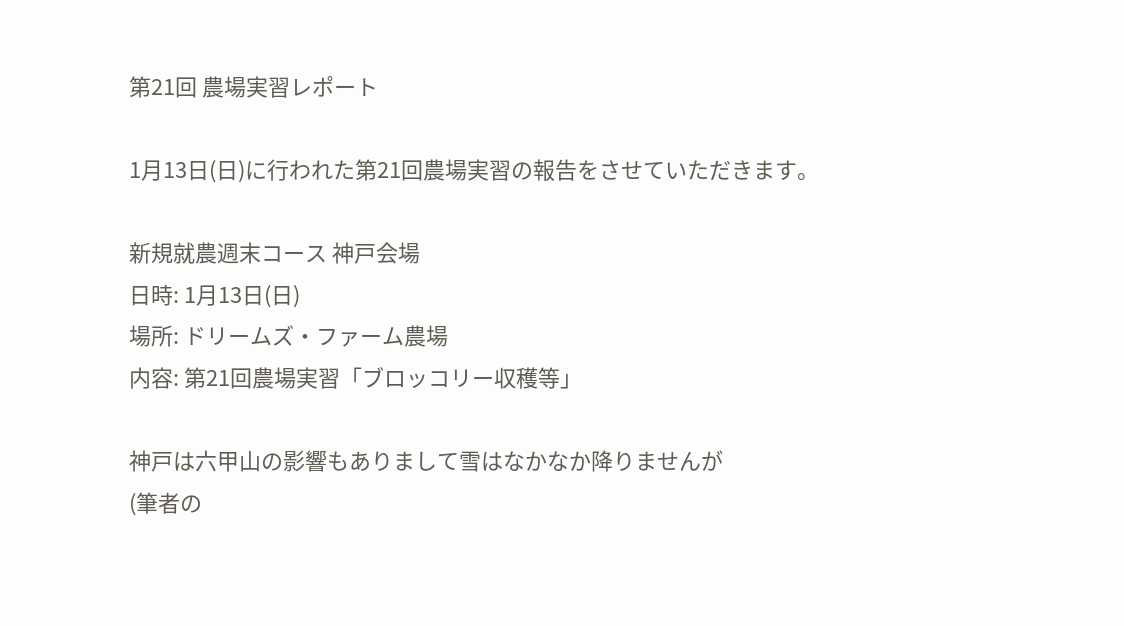第21回 農場実習レポート

1月13日(日)に行われた第21回農場実習の報告をさせていただきます。

新規就農週末コース 神戸会場
日時: 1月13日(日)
場所: ドリームズ・ファーム農場
内容: 第21回農場実習「ブロッコリー収穫等」

神戸は六甲山の影響もありまして雪はなかなか降りませんが
(筆者の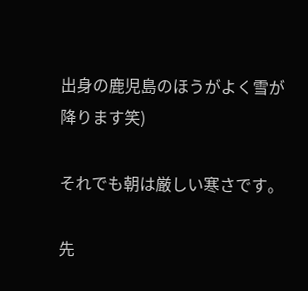出身の鹿児島のほうがよく雪が降ります笑)

それでも朝は厳しい寒さです。

先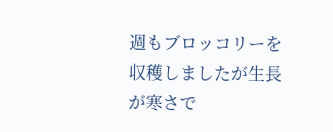週もブロッコリーを収穫しましたが生長が寒さで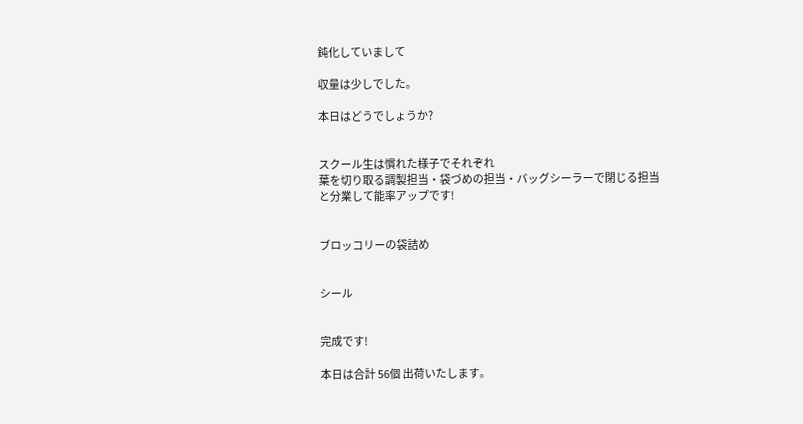鈍化していまして

収量は少しでした。

本日はどうでしょうか?


スクール生は慣れた様子でそれぞれ
葉を切り取る調製担当・袋づめの担当・バッグシーラーで閉じる担当
と分業して能率アップです!


ブロッコリーの袋詰め


シール


完成です!

本日は合計 56個 出荷いたします。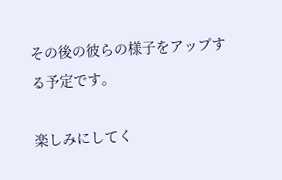その後の彼らの様子をアップする予定です。

楽しみにしてく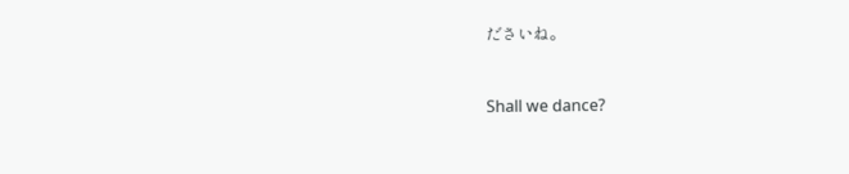ださいね。


Shall we dance?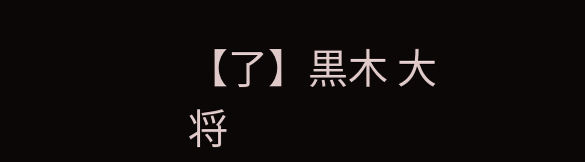【了】黒木 大将